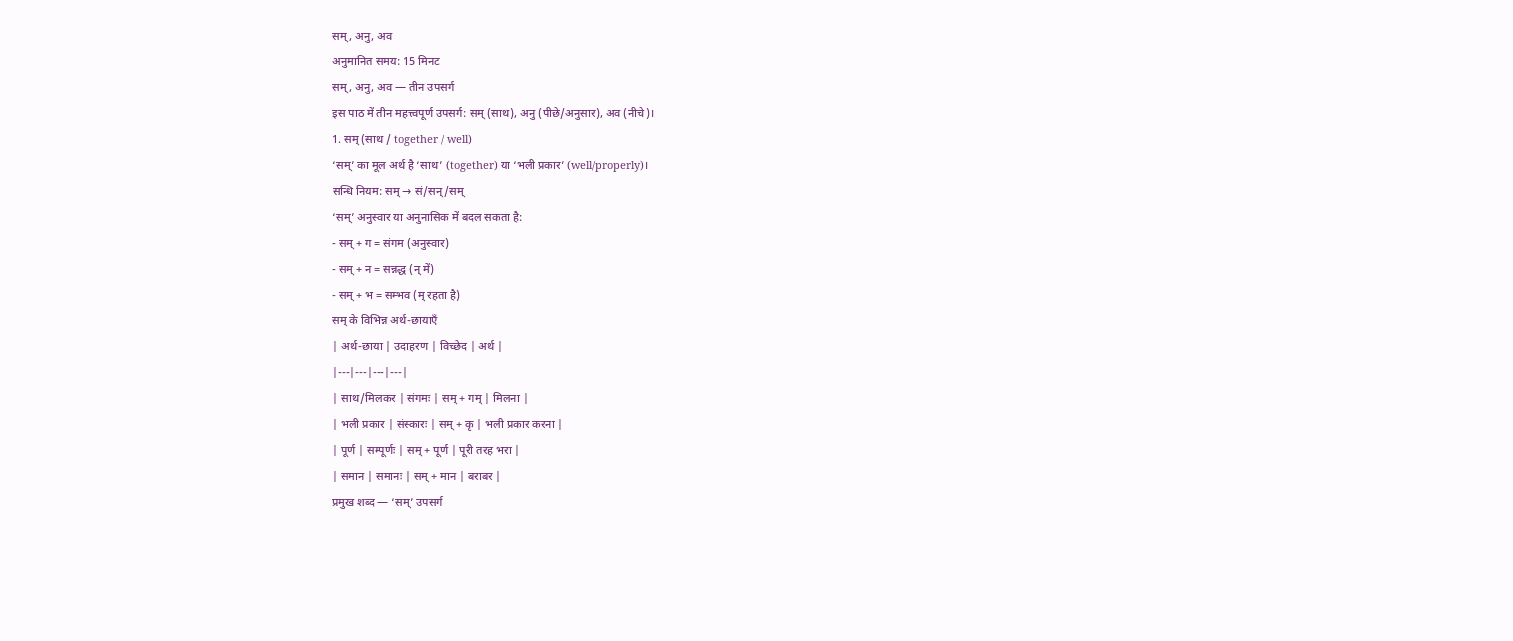सम्, अनु, अव
अनुमानित समय: 15 मिनट
सम्, अनु, अव — तीन उपसर्ग
इस पाठ में तीन महत्त्वपूर्ण उपसर्ग: सम् (साथ), अनु (पीछे/अनुसार), अव (नीचे)।
1. सम् (साथ / together / well)
‘सम्’ का मूल अर्थ है ‘साथ’ (together) या ‘भली प्रकार’ (well/properly)।
सन्धि नियम: सम् → सं/सन्/सम्
‘सम्’ अनुस्वार या अनुनासिक में बदल सकता है:
- सम् + ग = संगम (अनुस्वार)
- सम् + न = सन्नद्ध (न् में)
- सम् + भ = सम्भव (म् रहता है)
सम् के विभिन्न अर्थ-छायाएँ
| अर्थ-छाया | उदाहरण | विच्छेद | अर्थ |
|---|---|---|---|
| साथ/मिलकर | संगमः | सम् + गम् | मिलना |
| भली प्रकार | संस्कारः | सम् + कृ | भली प्रकार करना |
| पूर्ण | सम्पूर्णः | सम् + पूर्ण | पूरी तरह भरा |
| समान | समानः | सम् + मान | बराबर |
प्रमुख शब्द — ‘सम्’ उपसर्ग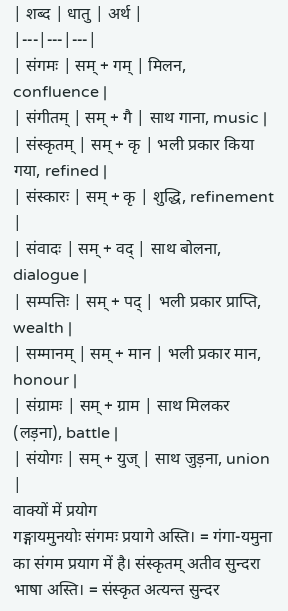| शब्द | धातु | अर्थ |
|---|---|---|
| संगमः | सम् + गम् | मिलन, confluence |
| संगीतम् | सम् + गै | साथ गाना, music |
| संस्कृतम् | सम् + कृ | भली प्रकार किया गया, refined |
| संस्कारः | सम् + कृ | शुद्धि, refinement |
| संवादः | सम् + वद् | साथ बोलना, dialogue |
| सम्पत्तिः | सम् + पद् | भली प्रकार प्राप्ति, wealth |
| सम्मानम् | सम् + मान | भली प्रकार मान, honour |
| संग्रामः | सम् + ग्राम | साथ मिलकर (लड़ना), battle |
| संयोगः | सम् + युज् | साथ जुड़ना, union |
वाक्यों में प्रयोग
गङ्गायमुनयोः संगमः प्रयागे अस्ति। = गंगा-यमुना का संगम प्रयाग में है। संस्कृतम् अतीव सुन्दरा भाषा अस्ति। = संस्कृत अत्यन्त सुन्दर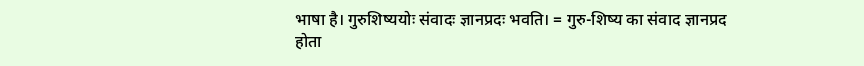भाषा है। गुरुशिष्ययोः संवादः ज्ञानप्रदः भवति। = गुरु-शिष्य का संवाद ज्ञानप्रद होता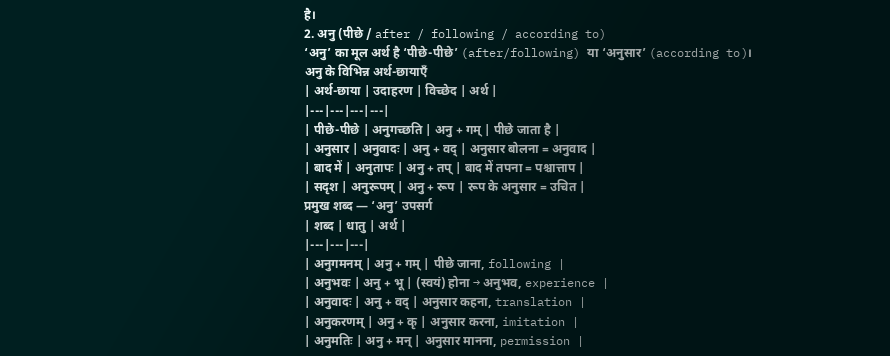है।
2. अनु (पीछे / after / following / according to)
‘अनु’ का मूल अर्थ है ‘पीछे-पीछे’ (after/following) या ‘अनुसार’ (according to)।
अनु के विभिन्न अर्थ-छायाएँ
| अर्थ-छाया | उदाहरण | विच्छेद | अर्थ |
|---|---|---|---|
| पीछे-पीछे | अनुगच्छति | अनु + गम् | पीछे जाता है |
| अनुसार | अनुवादः | अनु + वद् | अनुसार बोलना = अनुवाद |
| बाद में | अनुतापः | अनु + तप् | बाद में तपना = पश्चात्ताप |
| सदृश | अनुरूपम् | अनु + रूप | रूप के अनुसार = उचित |
प्रमुख शब्द — ‘अनु’ उपसर्ग
| शब्द | धातु | अर्थ |
|---|---|---|
| अनुगमनम् | अनु + गम् | पीछे जाना, following |
| अनुभवः | अनु + भू | (स्वयं) होना → अनुभव, experience |
| अनुवादः | अनु + वद् | अनुसार कहना, translation |
| अनुकरणम् | अनु + कृ | अनुसार करना, imitation |
| अनुमतिः | अनु + मन् | अनुसार मानना, permission |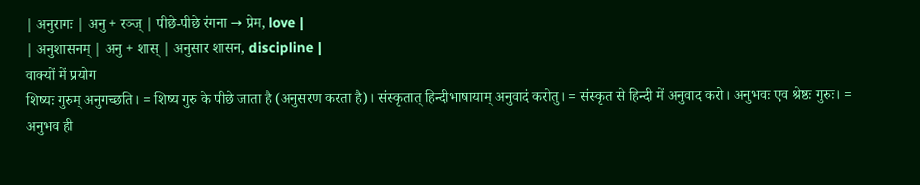| अनुरागः | अनु + रञ्ज् | पीछे-पीछे रंगना → प्रेम, love |
| अनुशासनम् | अनु + शास् | अनुसार शासन, discipline |
वाक्यों में प्रयोग
शिष्यः गुरुम् अनुगच्छति। = शिष्य गुरु के पीछे जाता है (अनुसरण करता है)। संस्कृतात् हिन्दीभाषायाम् अनुवादं करोतु। = संस्कृत से हिन्दी में अनुवाद करो। अनुभवः एव श्रेष्ठः गुरुः। = अनुभव ही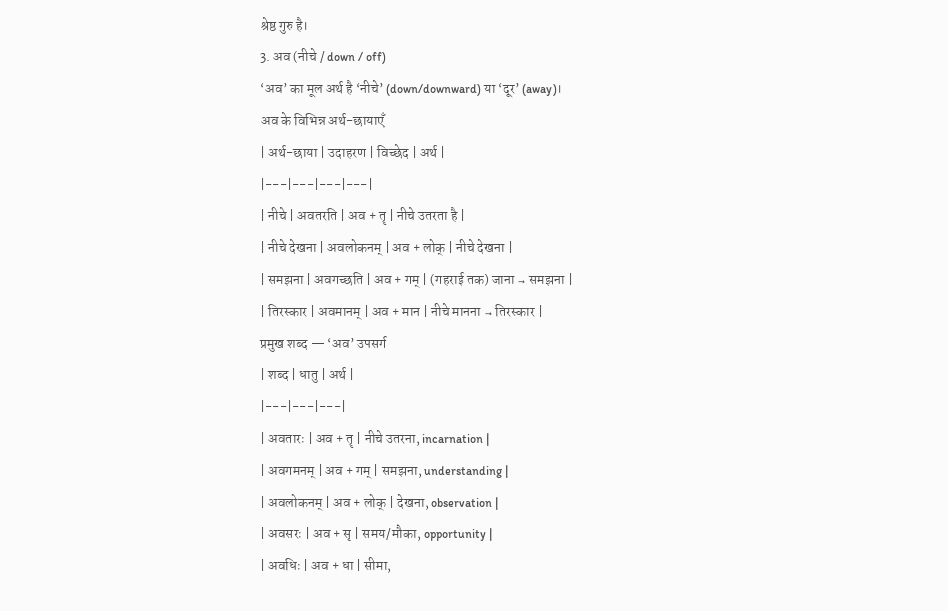श्रेष्ठ गुरु है।
3. अव (नीचे / down / off)
‘अव’ का मूल अर्थ है ‘नीचे’ (down/downward) या ‘दूर’ (away)।
अव के विभिन्न अर्थ-छायाएँ
| अर्थ-छाया | उदाहरण | विच्छेद | अर्थ |
|---|---|---|---|
| नीचे | अवतरति | अव + तॄ | नीचे उतरता है |
| नीचे देखना | अवलोकनम् | अव + लोक् | नीचे देखना |
| समझना | अवगच्छति | अव + गम् | (गहराई तक) जाना → समझना |
| तिरस्कार | अवमानम् | अव + मान | नीचे मानना → तिरस्कार |
प्रमुख शब्द — ‘अव’ उपसर्ग
| शब्द | धातु | अर्थ |
|---|---|---|
| अवतारः | अव + तॄ | नीचे उतरना, incarnation |
| अवगमनम् | अव + गम् | समझना, understanding |
| अवलोकनम् | अव + लोक् | देखना, observation |
| अवसरः | अव + सृ | समय/मौका, opportunity |
| अवधिः | अव + धा | सीमा,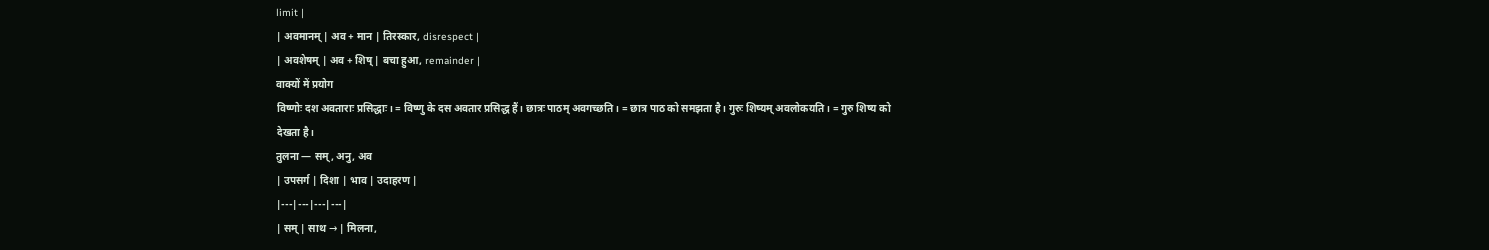limit |
| अवमानम् | अव + मान | तिरस्कार, disrespect |
| अवशेषम् | अव + शिष् | बचा हुआ, remainder |
वाक्यों में प्रयोग
विष्णोः दश अवताराः प्रसिद्धाः। = विष्णु के दस अवतार प्रसिद्ध हैं। छात्रः पाठम् अवगच्छति। = छात्र पाठ को समझता है। गुरुः शिष्यम् अवलोकयति। = गुरु शिष्य को देखता है।
तुलना — सम्, अनु, अव
| उपसर्ग | दिशा | भाव | उदाहरण |
|---|---|---|---|
| सम् | साथ → | मिलना,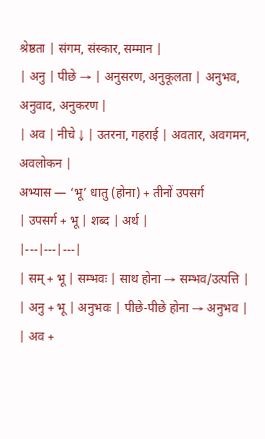श्रेष्ठता | संगम, संस्कार, सम्मान |
| अनु | पीछे → | अनुसरण, अनुकूलता | अनुभव, अनुवाद, अनुकरण |
| अव | नीचे ↓ | उतरना, गहराई | अवतार, अवगमन, अवलोकन |
अभ्यास — ‘भू’ धातु (होना) + तीनों उपसर्ग
| उपसर्ग + भू | शब्द | अर्थ |
|---|---|---|
| सम् + भू | सम्भवः | साथ होना → सम्भव/उत्पत्ति |
| अनु + भू | अनुभवः | पीछे-पीछे होना → अनुभव |
| अव +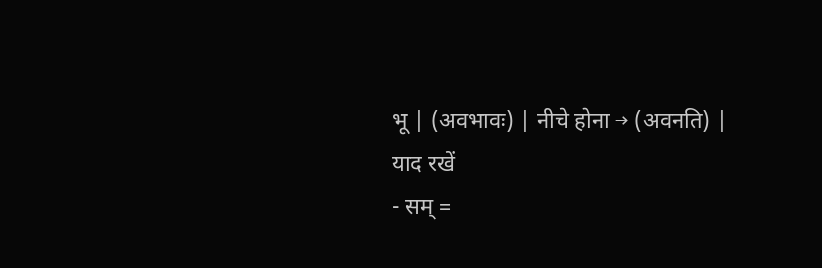भू | (अवभावः) | नीचे होना → (अवनति) |
याद रखें
- सम् =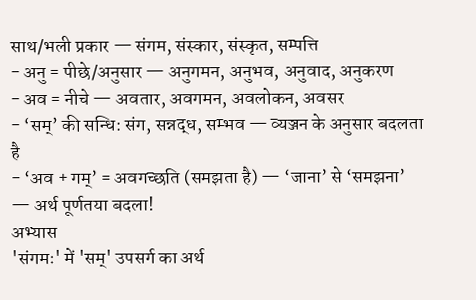साथ/भली प्रकार — संगम, संस्कार, संस्कृत, सम्पत्ति
- अनु = पीछे/अनुसार — अनुगमन, अनुभव, अनुवाद, अनुकरण
- अव = नीचे — अवतार, अवगमन, अवलोकन, अवसर
- ‘सम्’ की सन्धि: संग, सन्नद्ध, सम्भव — व्यञ्जन के अनुसार बदलता है
- ‘अव + गम्’ = अवगच्छति (समझता है) — ‘जाना’ से ‘समझना’ — अर्थ पूर्णतया बदला!
अभ्यास
'संगमः' में 'सम्' उपसर्ग का अर्थ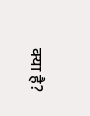क्या है?